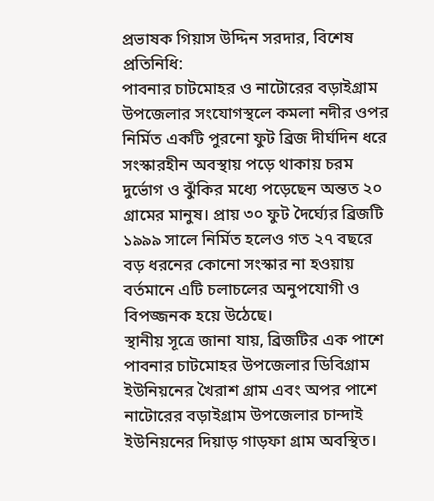প্রভাষক গিয়াস উদ্দিন সরদার, বিশেষ প্রতিনিধি:
পাবনার চাটমোহর ও নাটোরের বড়াইগ্রাম উপজেলার সংযোগস্থলে কমলা নদীর ওপর নির্মিত একটি পুরনো ফুট ব্রিজ দীর্ঘদিন ধরে সংস্কারহীন অবস্থায় পড়ে থাকায় চরম দুর্ভোগ ও ঝুঁকির মধ্যে পড়েছেন অন্তত ২০ গ্রামের মানুষ। প্রায় ৩০ ফুট দৈর্ঘ্যের ব্রিজটি ১৯৯৯ সালে নির্মিত হলেও গত ২৭ বছরে বড় ধরনের কোনো সংস্কার না হওয়ায় বর্তমানে এটি চলাচলের অনুপযোগী ও বিপজ্জনক হয়ে উঠেছে।
স্থানীয় সূত্রে জানা যায়, ব্রিজটির এক পাশে পাবনার চাটমোহর উপজেলার ডিবিগ্রাম ইউনিয়নের খৈরাশ গ্রাম এবং অপর পাশে নাটোরের বড়াইগ্রাম উপজেলার চান্দাই ইউনিয়নের দিয়াড় গাড়ফা গ্রাম অবস্থিত।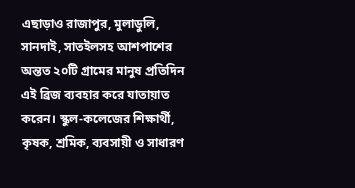এছাড়াও রাজাপুর, মুলাডুলি, সানদাই, সাতইলসহ আশপাশের অন্তত ২০টি গ্রামের মানুষ প্রতিদিন এই ব্রিজ ব্যবহার করে যাতায়াত করেন। স্কুল-কলেজের শিক্ষার্থী, কৃষক, শ্রমিক, ব্যবসায়ী ও সাধারণ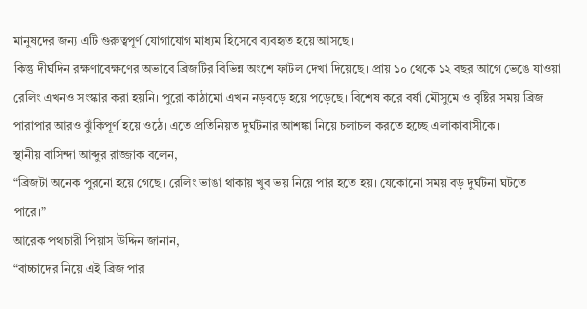মানুষদের জন্য এটি গুরুত্বপূর্ণ যোগাযোগ মাধ্যম হিসেবে ব্যবহৃত হয়ে আসছে।
কিন্তু দীর্ঘদিন রক্ষণাবেক্ষণের অভাবে ব্রিজটির বিভিন্ন অংশে ফাটল দেখা দিয়েছে। প্রায় ১০ থেকে ১২ বছর আগে ভেঙে যাওয়া রেলিং এখনও সংস্কার করা হয়নি। পুরো কাঠামো এখন নড়বড়ে হয়ে পড়েছে। বিশেষ করে বর্ষা মৌসুমে ও বৃষ্টির সময় ব্রিজ পারাপার আরও ঝুঁকিপূর্ণ হয়ে ওঠে। এতে প্রতিনিয়ত দুর্ঘটনার আশঙ্কা নিয়ে চলাচল করতে হচ্ছে এলাকাবাসীকে।
স্থানীয় বাসিন্দা আব্দুর রাজ্জাক বলেন,
“ব্রিজটা অনেক পুরনো হয়ে গেছে। রেলিং ভাঙা থাকায় খুব ভয় নিয়ে পার হতে হয়। যেকোনো সময় বড় দুর্ঘটনা ঘটতে পারে।”
আরেক পথচারী পিয়াস উদ্দিন জানান,
“বাচ্চাদের নিয়ে এই ব্রিজ পার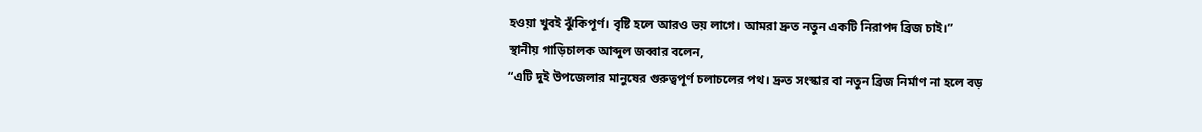হওয়া খুবই ঝুঁকিপূর্ণ। বৃষ্টি হলে আরও ভয় লাগে। আমরা দ্রুত নতুন একটি নিরাপদ ব্রিজ চাই।”
স্থানীয় গাড়িচালক আব্দুল জব্বার বলেন,
“এটি দুই উপজেলার মানুষের গুরুত্বপূর্ণ চলাচলের পথ। দ্রুত সংস্কার বা নতুন ব্রিজ নির্মাণ না হলে বড়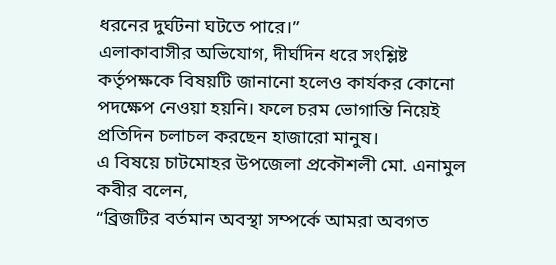ধরনের দুর্ঘটনা ঘটতে পারে।”
এলাকাবাসীর অভিযোগ, দীর্ঘদিন ধরে সংশ্লিষ্ট কর্তৃপক্ষকে বিষয়টি জানানো হলেও কার্যকর কোনো পদক্ষেপ নেওয়া হয়নি। ফলে চরম ভোগান্তি নিয়েই প্রতিদিন চলাচল করছেন হাজারো মানুষ।
এ বিষয়ে চাটমোহর উপজেলা প্রকৌশলী মো. এনামুল কবীর বলেন,
“ব্রিজটির বর্তমান অবস্থা সম্পর্কে আমরা অবগত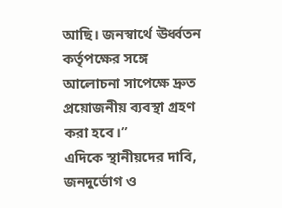আছি। জনস্বার্থে ঊর্ধ্বতন কর্তৃপক্ষের সঙ্গে আলোচনা সাপেক্ষে দ্রুত প্রয়োজনীয় ব্যবস্থা গ্রহণ করা হবে।”
এদিকে স্থানীয়দের দাবি, জনদুর্ভোগ ও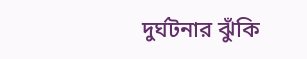দুর্ঘটনার ঝুঁকি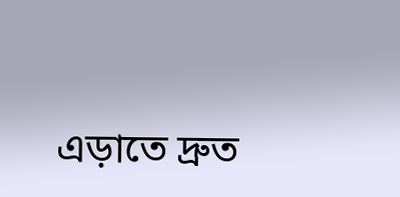এড়াতে দ্রুত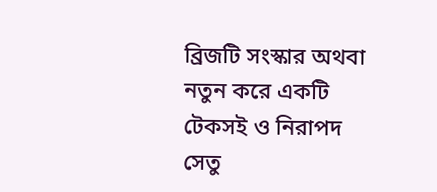ব্রিজটি সংস্কার অথবা নতুন করে একটি টেকসই ও নিরাপদ সেতু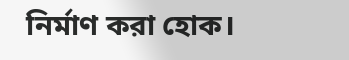নির্মাণ করা হোক।